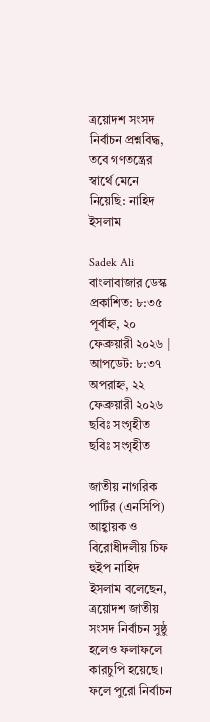ত্রয়োদশ সংসদ নির্বাচন প্রশ্নবিদ্ধ, তবে গণতন্ত্রের স্বার্থে মেনে নিয়েছি: নাহিদ ইসলাম

Sadek Ali
বাংলাবাজার ডেস্ক
প্রকাশিত: ৮:৩৫ পূর্বাহ্ন, ২০ ফেব্রুয়ারী ২০২৬ | আপডেট: ৮:৩৭ অপরাহ্ন, ২২ ফেব্রুয়ারী ২০২৬
ছবিঃ সংগৃহীত
ছবিঃ সংগৃহীত

জাতীয় নাগরিক পার্টির (এনসিপি) আহ্বায়ক ও বিরোধীদলীয় চিফ হুইপ নাহিদ ইসলাম বলেছেন, ত্রয়োদশ জাতীয় সংসদ নির্বাচন সুষ্ঠু হলেও ফলাফলে কারচুপি হয়েছে। ফলে পুরো নির্বাচন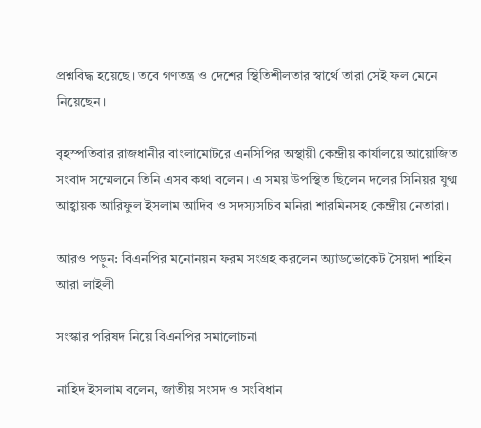প্রশ্নবিদ্ধ হয়েছে। তবে গণতন্ত্র ও দেশের স্থিতিশীলতার স্বার্থে তারা সেই ফল মেনে নিয়েছেন।

বৃহস্পতিবার রাজধানীর বাংলামোটরে এনসিপির অস্থায়ী কেন্দ্রীয় কার্যালয়ে আয়োজিত সংবাদ সম্মেলনে তিনি এসব কথা বলেন। এ সময় উপস্থিত ছিলেন দলের সিনিয়র যুগ্ম আহ্বায়ক আরিফুল ইসলাম আদিব ও সদস্যসচিব মনিরা শারমিনসহ কেন্দ্রীয় নেতারা।

আরও পড়ুন: বিএনপির মনোনয়ন ফরম সংগ্রহ করলেন অ্যাডভোকেট সৈয়দা শাহিন আরা লাইলী

সংস্কার পরিষদ নিয়ে বিএনপির সমালোচনা

নাহিদ ইসলাম বলেন, জাতীয় সংসদ ও সংবিধান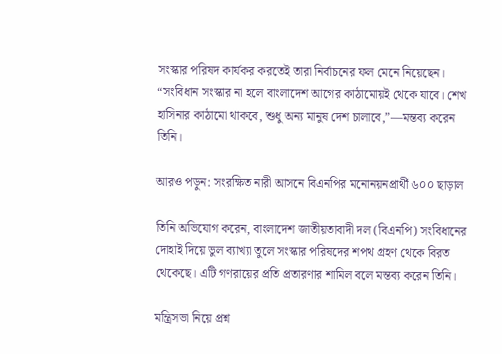সংস্কার পরিষদ কার্যকর করতেই তারা নির্বাচনের ফল মেনে নিয়েছেন। “সংবিধান সংস্কার না হলে বাংলাদেশ আগের কাঠামোয়ই থেকে যাবে। শেখ হাসিনার কাঠামো থাকবে, শুধু অন্য মানুষ দেশ চালাবে,”—মন্তব্য করেন তিনি।

আরও পড়ুন: সংরক্ষিত নারী আসনে বিএনপির মনোনয়নপ্রার্থী ৬০০ ছাড়াল

তিনি অভিযোগ করেন, বাংলাদেশ জাতীয়তাবাদী দল (বিএনপি) সংবিধানের দোহাই দিয়ে ভুল ব্যাখ্যা তুলে সংস্কার পরিষদের শপথ গ্রহণ থেকে বিরত থেকেছে। এটি গণরায়ের প্রতি প্রতারণার শামিল বলে মন্তব্য করেন তিনি।

মন্ত্রিসভা নিয়ে প্রশ্ন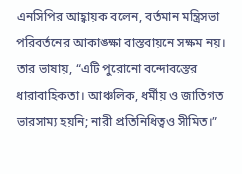এনসিপির আহ্বায়ক বলেন, বর্তমান মন্ত্রিসভা পরিবর্তনের আকাঙ্ক্ষা বাস্তবায়নে সক্ষম নয়। তার ভাষায়, “এটি পুরোনো বন্দোবস্তের ধারাবাহিকতা। আঞ্চলিক, ধর্মীয় ও জাতিগত ভারসাম্য হয়নি; নারী প্রতিনিধিত্বও সীমিত।”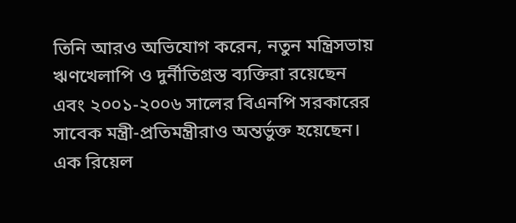তিনি আরও অভিযোগ করেন, নতুন মন্ত্রিসভায় ঋণখেলাপি ও দুর্নীতিগ্রস্ত ব্যক্তিরা রয়েছেন এবং ২০০১-২০০৬ সালের বিএনপি সরকারের সাবেক মন্ত্রী-প্রতিমন্ত্রীরাও অন্তর্ভুক্ত হয়েছেন। এক রিয়েল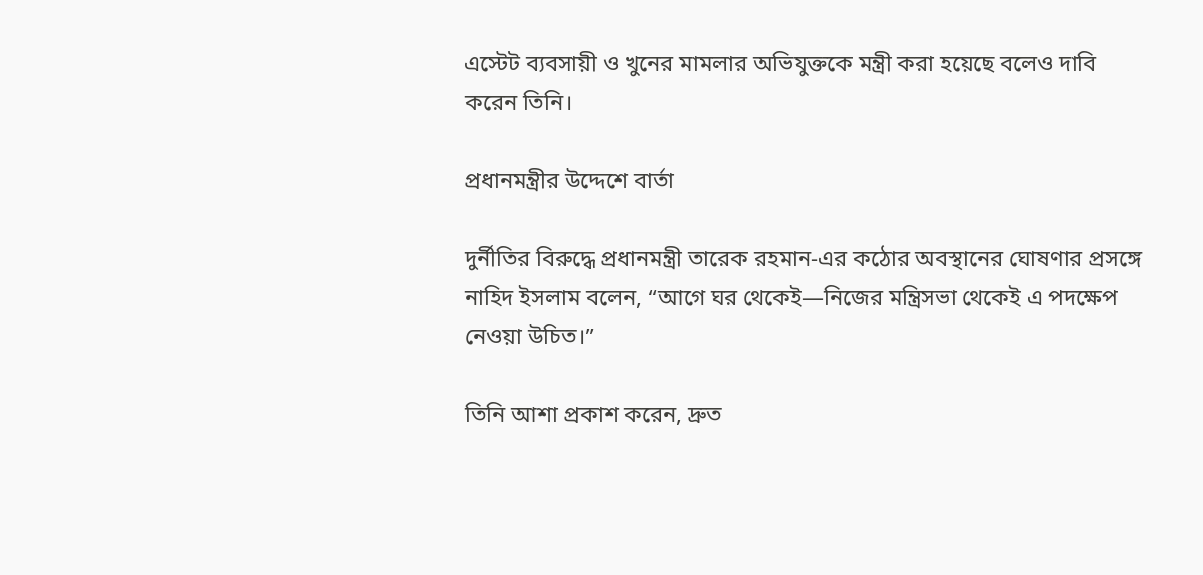এস্টেট ব্যবসায়ী ও খুনের মামলার অভিযুক্তকে মন্ত্রী করা হয়েছে বলেও দাবি করেন তিনি।

প্রধানমন্ত্রীর উদ্দেশে বার্তা

দুর্নীতির বিরুদ্ধে প্রধানমন্ত্রী তারেক রহমান-এর কঠোর অবস্থানের ঘোষণার প্রসঙ্গে নাহিদ ইসলাম বলেন, “আগে ঘর থেকেই—নিজের মন্ত্রিসভা থেকেই এ পদক্ষেপ নেওয়া উচিত।”

তিনি আশা প্রকাশ করেন, দ্রুত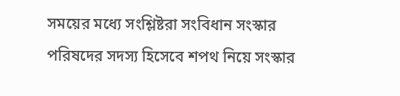সময়ের মধ্যে সংশ্লিষ্টরা সংবিধান সংস্কার পরিষদের সদস্য হিসেবে শপথ নিয়ে সংস্কার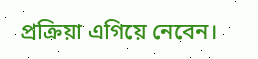প্রক্রিয়া এগিয়ে নেবেন।